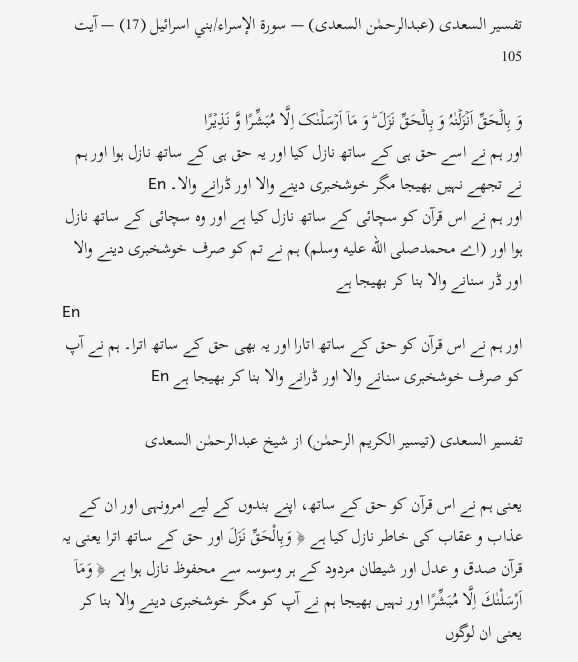تفسیر السعدی (عبدالرحمٰن السعدی) — سورۃ الإسراء/بني اسرائيل (17) — آیت 105

وَ بِالۡحَقِّ اَنۡزَلۡنٰہُ وَ بِالۡحَقِّ نَزَلَ ؕ وَ مَاۤ اَرۡسَلۡنٰکَ اِلَّا مُبَشِّرًا وَّ نَذِیۡرًا
اور ہم نے اسے حق ہی کے ساتھ نازل کیا اور یہ حق ہی کے ساتھ نازل ہوا اور ہم نے تجھے نہیں بھیجا مگر خوشخبری دینے والا اور ڈرانے والا۔ En
اور ہم نے اس قرآن کو سچائی کے ساتھ نازل کیا ہے اور وہ سچائی کے ساتھ نازل ہوا اور (اے محمدصلى الله عليه وسلم) ہم نے تم کو صرف خوشخبری دینے والا اور ڈر سنانے والا بنا کر بھیجا ہے
En
اور ہم نے اس قرآن کو حق کے ساتھ اتارا اور یہ بھی حق کے ساتھ اترا۔ ہم نے آپ کو صرف خوشخبری سنانے والا اور ڈرانے والا بنا کر بھیجا ہے En

تفسیر السعدی (تیسیر الکریم الرحمٰن) از شیخ عبدالرحمٰن السعدی

یعنی ہم نے اس قرآن کو حق کے ساتھ، اپنے بندوں کے لیے امرونہی اور ان کے عذاب و عقاب کی خاطر نازل کیا ہے ﴿ وَبِالْحَقِّ نَزَلَ اور حق کے ساتھ اترا یعنی یہ قرآن صدق و عدل اور شیطان مردود کے ہر وسوسہ سے محفوظ نازل ہوا ہے ﴿ وَمَاۤ اَرْسَلْنٰكَ اِلَّا مُبَشِّرًا اور نہیں بھیجا ہم نے آپ کو مگر خوشخبری دینے والا بنا کر یعنی ان لوگوں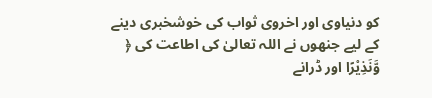کو دنیاوی اور اخروی ثواب کی خوشخبری دینے کے لیے جنھوں نے اللہ تعالیٰ کی اطاعت کی ﴿ وَّنَذِیْرًا اور ڈرانے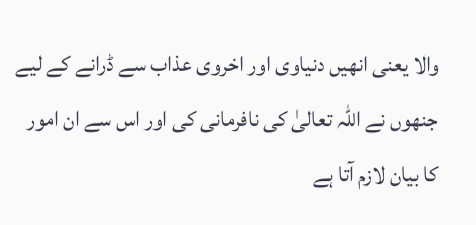والا یعنی انھیں دنیاوی اور اخروی عذاب سے ڈرانے کے لیے جنھوں نے اللہ تعالیٰ کی نافرمانی کی اور اس سے ان امور کا بیان لازم آتا ہے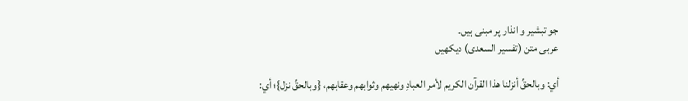جو تبشیر و انذار پر مبنی ہیں۔
عربی متن (تفسیر السعدی) دیکھیں

أي: وبالحقِّ أنزلنا هذا القرآن الكريم لأمر العبادِ ونهيهم وثوابهم وعقابهم، {وبالحقِّ نزل}؛ أي: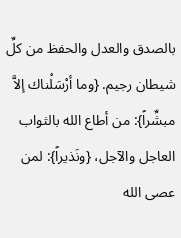بالصدق والعدل والحفظ من كلِّ شيطان رجيم. {وما أرْسَلْناك إلاَّ مبشِّراً}: من أطاع الله بالثواب العاجل والآجل، {ونَذيراً}: لمن عصى الله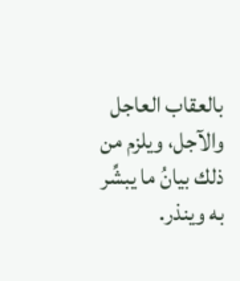بالعقاب العاجل والآجل، ويلزم من ذلك بيانُ ما يبشِّر به وينذر.